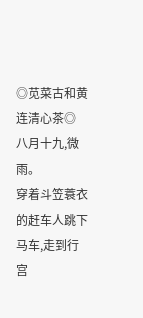◎苋菜古和黄连清心茶◎
八月十九,微雨。
穿着斗笠蓑衣的赶车人跳下马车,走到行宫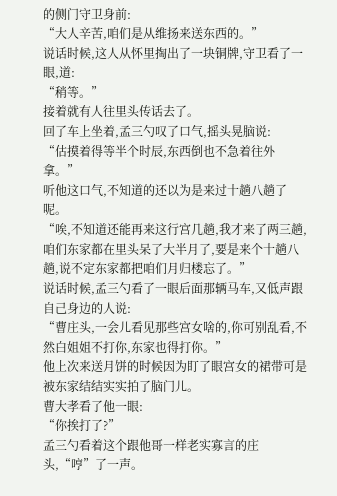的侧门守卫身前:
“大人辛苦,咱们是从维扬来送东西的。”
说话时候,这人从怀里掏出了一块铜牌,守卫看了一眼,道:
“稍等。”
接着就有人往里头传话去了。
回了车上坐着,孟三勺叹了口气,摇头晃脑说:
“估摸着得等半个时辰,东西倒也不急着往外拿。”
听他这口气,不知道的还以为是来过十趟八趟了呢。
“唉,不知道还能再来这行宫几趟,我才来了两三趟,咱们东家都在里头呆了大半月了,要是来个十趟八趟,说不定东家都把咱们月归楼忘了。”
说话时候,孟三勺看了一眼后面那辆马车,又低声跟自己身边的人说:
“曹庄头,一会儿看见那些宫女啥的,你可别乱看,不然白姐姐不打你,东家也得打你。”
他上次来送月饼的时候因为盯了眼宫女的裙带可是被东家结结实实拍了脑门儿。
曹大孝看了他一眼:
“你挨打了?”
孟三勺看着这个跟他哥一样老实寡言的庄头,“哼”了一声。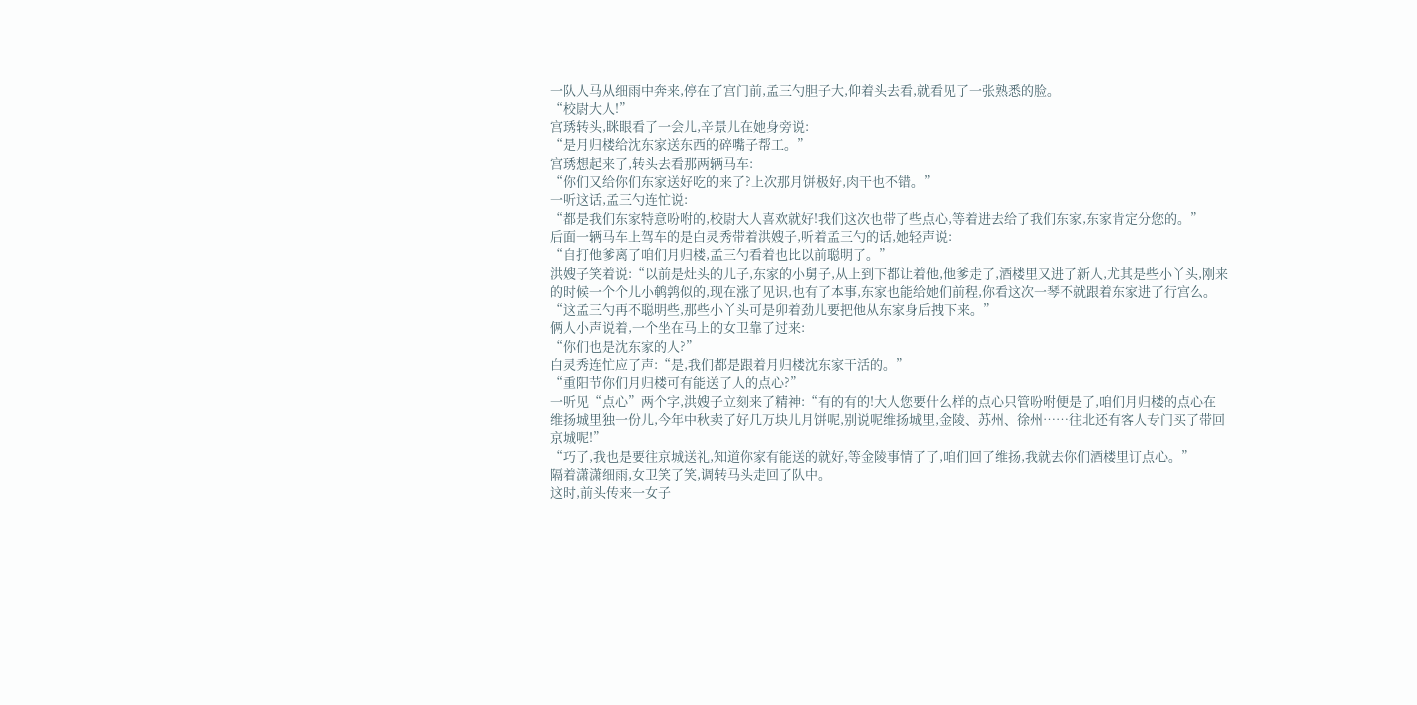一队人马从细雨中奔来,停在了宫门前,孟三勺胆子大,仰着头去看,就看见了一张熟悉的脸。
“校尉大人!”
宫琇转头,眯眼看了一会儿,辛景儿在她身旁说:
“是月归楼给沈东家送东西的碎嘴子帮工。”
宫琇想起来了,转头去看那两辆马车:
“你们又给你们东家送好吃的来了?上次那月饼极好,肉干也不错。”
一听这话,孟三勺连忙说:
“都是我们东家特意吩咐的,校尉大人喜欢就好!我们这次也带了些点心,等着进去给了我们东家,东家肯定分您的。”
后面一辆马车上驾车的是白灵秀带着洪嫂子,听着孟三勺的话,她轻声说:
“自打他爹离了咱们月归楼,孟三勺看着也比以前聪明了。”
洪嫂子笑着说:“以前是灶头的儿子,东家的小舅子,从上到下都让着他,他爹走了,酒楼里又进了新人,尤其是些小丫头,刚来的时候一个个儿小鹌鹑似的,现在涨了见识,也有了本事,东家也能给她们前程,你看这次一琴不就跟着东家进了行宫么。
“这孟三勺再不聪明些,那些小丫头可是卯着劲儿要把他从东家身后拽下来。”
俩人小声说着,一个坐在马上的女卫靠了过来:
“你们也是沈东家的人?”
白灵秀连忙应了声:“是,我们都是跟着月归楼沈东家干活的。”
“重阳节你们月归楼可有能送了人的点心?”
一听见“点心”两个字,洪嫂子立刻来了精神:“有的有的!大人您要什么样的点心只管吩咐便是了,咱们月归楼的点心在维扬城里独一份儿,今年中秋卖了好几万块儿月饼呢,别说呢维扬城里,金陵、苏州、徐州……往北还有客人专门买了带回京城呢!”
“巧了,我也是要往京城送礼,知道你家有能送的就好,等金陵事情了了,咱们回了维扬,我就去你们酒楼里订点心。”
隔着潇潇细雨,女卫笑了笑,调转马头走回了队中。
这时,前头传来一女子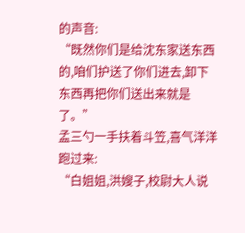的声音:
“既然你们是给沈东家送东西的,咱们护送了你们进去,卸下东西再把你们送出来就是了。”
孟三勺一手扶着斗笠,喜气洋洋跑过来:
“白姐姐,洪嫂子,校尉大人说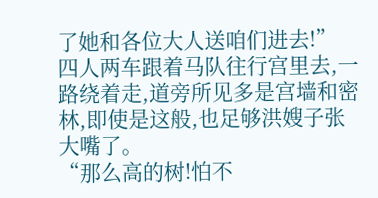了她和各位大人送咱们进去!”
四人两车跟着马队往行宫里去,一路绕着走,道旁所见多是宫墙和密林,即使是这般,也足够洪嫂子张大嘴了。
“那么高的树!怕不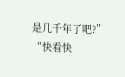是几千年了吧?”
“快看快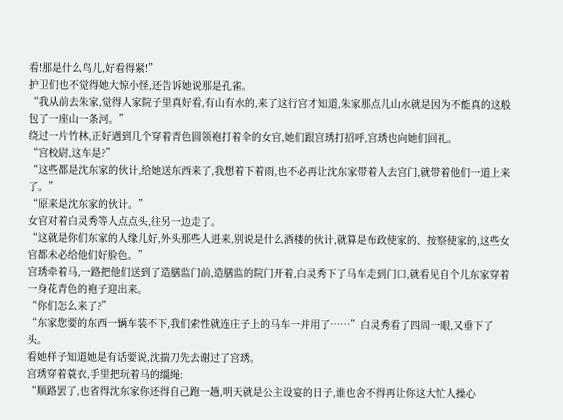看!那是什么鸟儿,好看得紧!”
护卫们也不觉得她大惊小怪,还告诉她说那是孔雀。
“我从前去朱家,觉得人家院子里真好看,有山有水的,来了这行宫才知道,朱家那点儿山水就是因为不能真的这般包了一座山一条河。”
绕过一片竹林,正好遇到几个穿着青色圆领袍打着伞的女官,她们跟宫琇打招呼,宫琇也向她们回礼。
“宫校尉,这车是?”
“这些都是沈东家的伙计,给她送东西来了,我想着下着雨,也不必再让沈东家带着人去宫门,就带着他们一道上来了。”
“原来是沈东家的伙计。”
女官对着白灵秀等人点点头,往另一边走了。
“这就是你们东家的人缘儿好,外头那些人进来,别说是什么酒楼的伙计,就算是布政使家的、按察使家的,这些女官都未必给他们好脸色。”
宫琇牵着马,一路把他们送到了造膳监门前,造膳监的院门开着,白灵秀下了马车走到门口,就看见自个儿东家穿着一身花青色的袍子迎出来。
“你们怎么来了?”
“东家您要的东西一辆车装不下,我们索性就连庄子上的马车一并用了……”白灵秀看了四周一眼,又垂下了头。
看她样子知道她是有话要说,沈揣刀先去谢过了宫琇。
宫琇穿着蓑衣,手里把玩着马的缰绳:
“顺路罢了,也省得沈东家你还得自己跑一趟,明天就是公主设宴的日子,谁也舍不得再让你这大忙人操心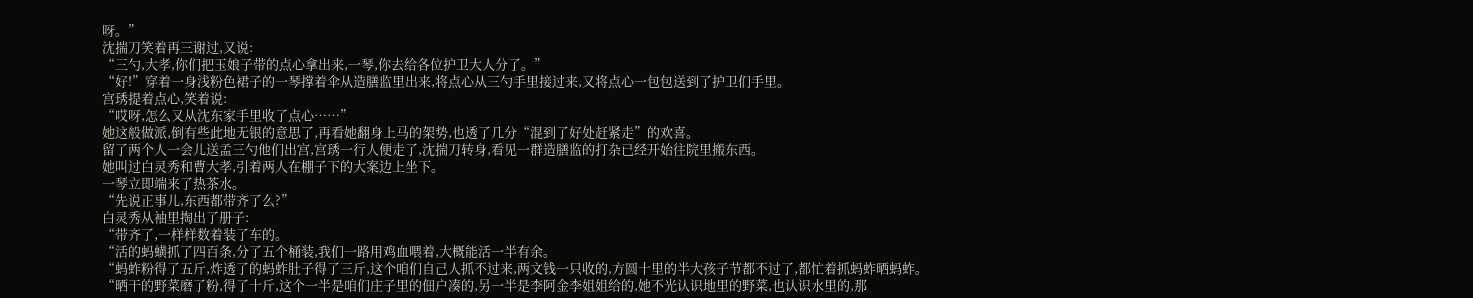呀。”
沈揣刀笑着再三谢过,又说:
“三勺,大孝,你们把玉娘子带的点心拿出来,一琴,你去给各位护卫大人分了。”
“好!”穿着一身浅粉色裙子的一琴撑着伞从造膳监里出来,将点心从三勺手里接过来,又将点心一包包送到了护卫们手里。
宫琇提着点心,笑着说:
“哎呀,怎么又从沈东家手里收了点心……”
她这般做派,倒有些此地无银的意思了,再看她翻身上马的架势,也透了几分“混到了好处赶紧走”的欢喜。
留了两个人一会儿送孟三勺他们出宫,宫琇一行人便走了,沈揣刀转身,看见一群造膳监的打杂已经开始往院里搬东西。
她叫过白灵秀和曹大孝,引着两人在棚子下的大案边上坐下。
一琴立即端来了热茶水。
“先说正事儿,东西都带齐了么?”
白灵秀从袖里掏出了册子:
“带齐了,一样样数着装了车的。
“活的蚂蟥抓了四百条,分了五个桶装,我们一路用鸡血喂着,大概能活一半有余。
“蚂蚱粉得了五斤,炸透了的蚂蚱肚子得了三斤,这个咱们自己人抓不过来,两文钱一只收的,方圆十里的半大孩子节都不过了,都忙着抓蚂蚱晒蚂蚱。
“晒干的野菜磨了粉,得了十斤,这个一半是咱们庄子里的佃户凑的,另一半是李阿金李姐姐给的,她不光认识地里的野菜,也认识水里的,那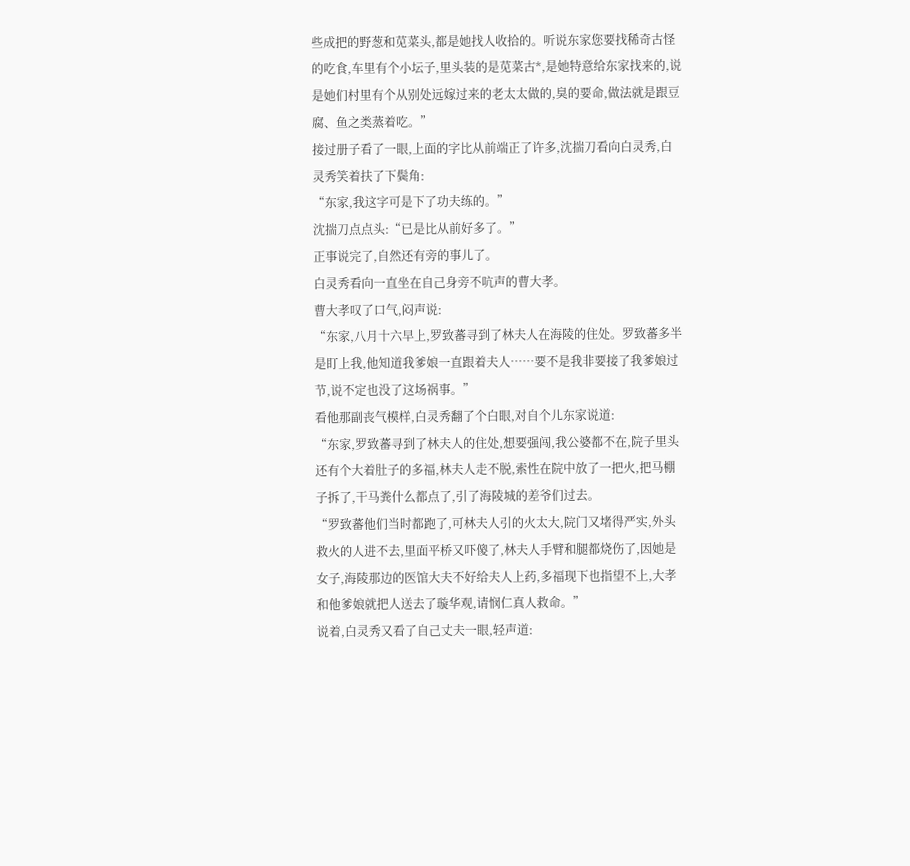些成把的野葱和苋菜头,都是她找人收拾的。听说东家您要找稀奇古怪的吃食,车里有个小坛子,里头装的是苋菜古*,是她特意给东家找来的,说是她们村里有个从别处远嫁过来的老太太做的,臭的要命,做法就是跟豆腐、鱼之类蒸着吃。”
接过册子看了一眼,上面的字比从前端正了许多,沈揣刀看向白灵秀,白灵秀笑着扶了下鬓角:
“东家,我这字可是下了功夫练的。”
沈揣刀点点头:“已是比从前好多了。”
正事说完了,自然还有旁的事儿了。
白灵秀看向一直坐在自己身旁不吭声的曹大孝。
曹大孝叹了口气,闷声说:
“东家,八月十六早上,罗致蕃寻到了林夫人在海陵的住处。罗致蕃多半是盯上我,他知道我爹娘一直跟着夫人……要不是我非要接了我爹娘过节,说不定也没了这场祸事。”
看他那副丧气模样,白灵秀翻了个白眼,对自个儿东家说道:
“东家,罗致蕃寻到了林夫人的住处,想要强闯,我公婆都不在,院子里头还有个大着肚子的多福,林夫人走不脱,索性在院中放了一把火,把马棚子拆了,干马粪什么都点了,引了海陵城的差爷们过去。
“罗致蕃他们当时都跑了,可林夫人引的火太大,院门又堵得严实,外头救火的人进不去,里面平桥又吓傻了,林夫人手臂和腿都烧伤了,因她是女子,海陵那边的医馆大夫不好给夫人上药,多福现下也指望不上,大孝和他爹娘就把人送去了璇华观,请悯仁真人救命。”
说着,白灵秀又看了自己丈夫一眼,轻声道: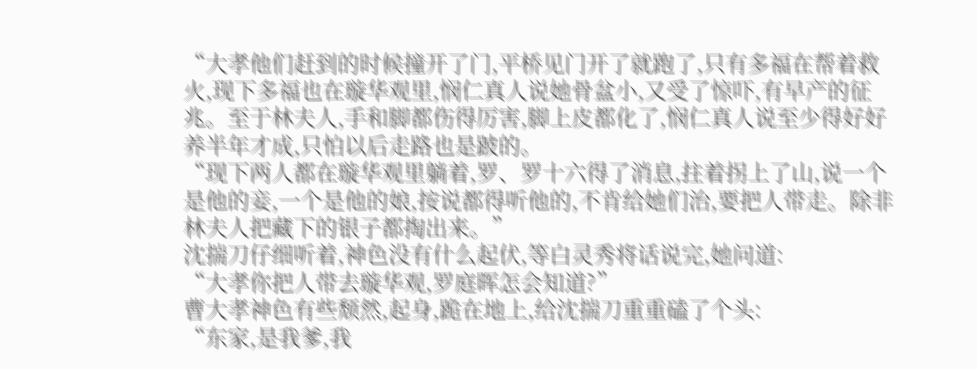“大孝他们赶到的时候撞开了门,平桥见门开了就跑了,只有多福在帮着救火,现下多福也在璇华观里,悯仁真人说她骨盆小,又受了惊吓,有早产的征兆。至于林夫人,手和脚都伤得厉害,脚上皮都化了,悯仁真人说至少得好好养半年才成,只怕以后走路也是跛的。
“现下两人都在璇华观里躺着,罗、罗十六得了消息,拄着拐上了山,说一个是他的妾,一个是他的娘,按说都得听他的,不肯给她们治,要把人带走。除非林夫人把藏下的银子都掏出来。”
沈揣刀仔细听着,神色没有什么起伏,等白灵秀将话说完,她问道:
“大孝你把人带去璇华观,罗庭晖怎会知道?”
曹大孝神色有些颓然,起身,跪在地上,给沈揣刀重重磕了个头:
“东家,是我爹,我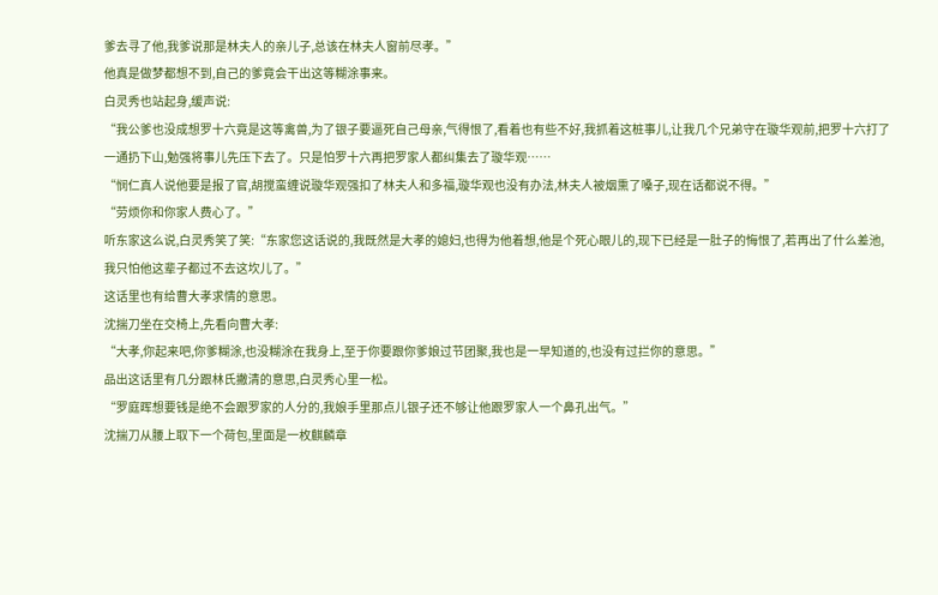爹去寻了他,我爹说那是林夫人的亲儿子,总该在林夫人窗前尽孝。”
他真是做梦都想不到,自己的爹竟会干出这等糊涂事来。
白灵秀也站起身,缓声说:
“我公爹也没成想罗十六竟是这等禽兽,为了银子要逼死自己母亲,气得恨了,看着也有些不好,我抓着这桩事儿,让我几个兄弟守在璇华观前,把罗十六打了一通扔下山,勉强将事儿先压下去了。只是怕罗十六再把罗家人都纠集去了璇华观……
“悯仁真人说他要是报了官,胡搅蛮缠说璇华观强扣了林夫人和多福,璇华观也没有办法,林夫人被烟熏了嗓子,现在话都说不得。”
“劳烦你和你家人费心了。”
听东家这么说,白灵秀笑了笑:“东家您这话说的,我既然是大孝的媳妇,也得为他着想,他是个死心眼儿的,现下已经是一肚子的悔恨了,若再出了什么差池,我只怕他这辈子都过不去这坎儿了。”
这话里也有给曹大孝求情的意思。
沈揣刀坐在交椅上,先看向曹大孝:
“大孝,你起来吧,你爹糊涂,也没糊涂在我身上,至于你要跟你爹娘过节团聚,我也是一早知道的,也没有过拦你的意思。”
品出这话里有几分跟林氏撇清的意思,白灵秀心里一松。
“罗庭晖想要钱是绝不会跟罗家的人分的,我娘手里那点儿银子还不够让他跟罗家人一个鼻孔出气。”
沈揣刀从腰上取下一个荷包,里面是一枚麒麟章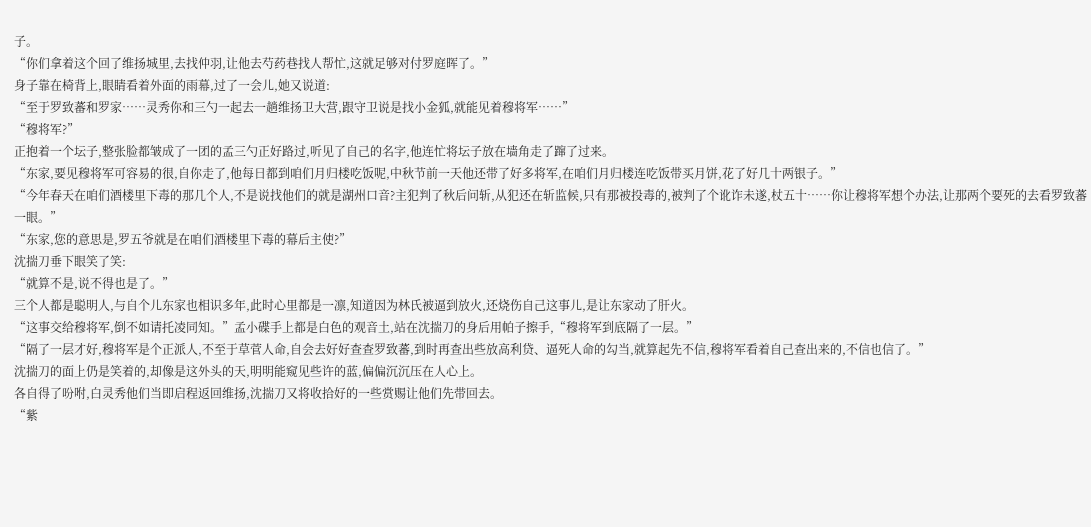子。
“你们拿着这个回了维扬城里,去找仲羽,让他去芍药巷找人帮忙,这就足够对付罗庭晖了。”
身子靠在椅背上,眼睛看着外面的雨幕,过了一会儿,她又说道:
“至于罗致蕃和罗家……灵秀你和三勺一起去一趟维扬卫大营,跟守卫说是找小金狐,就能见着穆将军……”
“穆将军?”
正抱着一个坛子,整张脸都皱成了一团的孟三勺正好路过,听见了自己的名字,他连忙将坛子放在墙角走了蹿了过来。
“东家,要见穆将军可容易的很,自你走了,他每日都到咱们月归楼吃饭呢,中秋节前一天他还带了好多将军,在咱们月归楼连吃饭带买月饼,花了好几十两银子。”
“今年春天在咱们酒楼里下毒的那几个人,不是说找他们的就是湖州口音?主犯判了秋后问斩,从犯还在斩监候,只有那被投毒的,被判了个讹诈未遂,杖五十……你让穆将军想个办法,让那两个要死的去看罗致蕃一眼。”
“东家,您的意思是,罗五爷就是在咱们酒楼里下毒的幕后主使?”
沈揣刀垂下眼笑了笑:
“就算不是,说不得也是了。”
三个人都是聪明人,与自个儿东家也相识多年,此时心里都是一凛,知道因为林氏被逼到放火,还烧伤自己这事儿,是让东家动了肝火。
“这事交给穆将军,倒不如请托凌同知。”孟小碟手上都是白色的观音土,站在沈揣刀的身后用帕子擦手,“穆将军到底隔了一层。”
“隔了一层才好,穆将军是个正派人,不至于草菅人命,自会去好好查查罗致蕃,到时再查出些放高利贷、逼死人命的勾当,就算起先不信,穆将军看着自己查出来的,不信也信了。”
沈揣刀的面上仍是笑着的,却像是这外头的天,明明能窥见些许的蓝,偏偏沉沉压在人心上。
各自得了吩咐,白灵秀他们当即启程返回维扬,沈揣刀又将收拾好的一些赏赐让他们先带回去。
“紫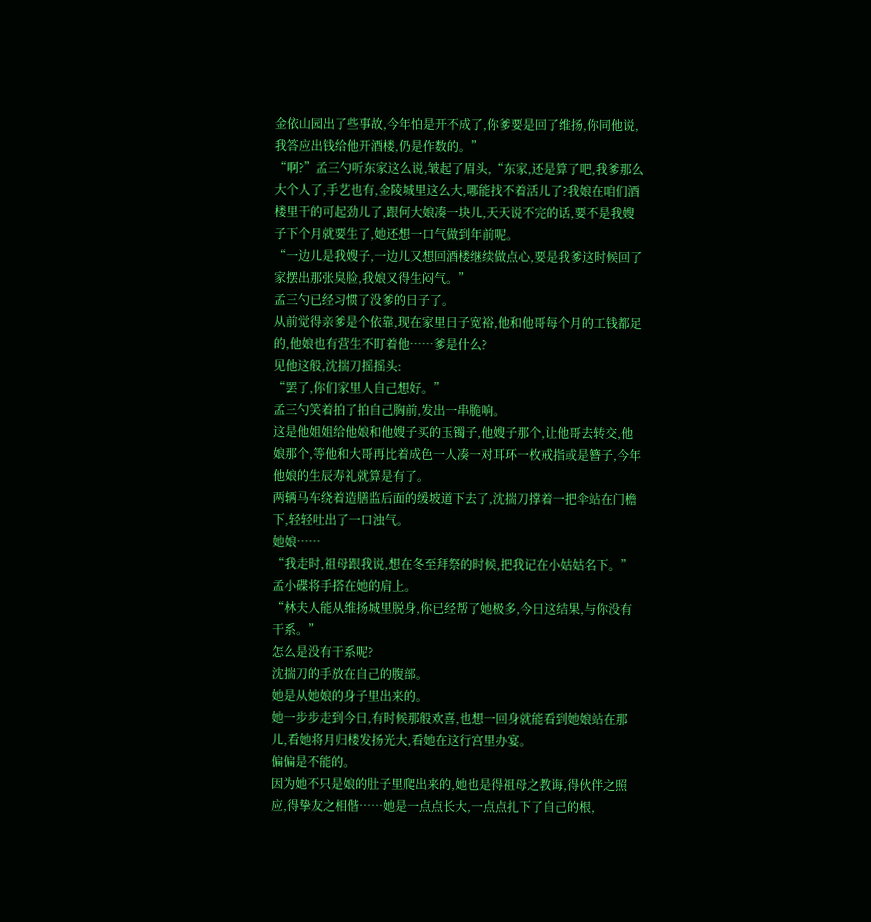金依山园出了些事故,今年怕是开不成了,你爹要是回了维扬,你同他说,我答应出钱给他开酒楼,仍是作数的。”
“啊?”孟三勺听东家这么说,皱起了眉头,“东家,还是算了吧,我爹那么大个人了,手艺也有,金陵城里这么大,哪能找不着活儿了?我娘在咱们酒楼里干的可起劲儿了,跟何大娘凑一块儿,天天说不完的话,要不是我嫂子下个月就要生了,她还想一口气做到年前呢。
“一边儿是我嫂子,一边儿又想回酒楼继续做点心,要是我爹这时候回了家摆出那张臭脸,我娘又得生闷气。”
孟三勺已经习惯了没爹的日子了。
从前觉得亲爹是个依靠,现在家里日子宽裕,他和他哥每个月的工钱都足的,他娘也有营生不盯着他……爹是什么?
见他这般,沈揣刀摇摇头:
“罢了,你们家里人自己想好。”
孟三勺笑着拍了拍自己胸前,发出一串脆响。
这是他姐姐给他娘和他嫂子买的玉镯子,他嫂子那个,让他哥去转交,他娘那个,等他和大哥再比着成色一人凑一对耳环一枚戒指或是簪子,今年他娘的生辰寿礼就算是有了。
两辆马车绕着造膳监后面的缓坡道下去了,沈揣刀撑着一把伞站在门檐下,轻轻吐出了一口浊气。
她娘……
“我走时,祖母跟我说,想在冬至拜祭的时候,把我记在小姑姑名下。”
孟小碟将手搭在她的肩上。
“林夫人能从维扬城里脱身,你已经帮了她极多,今日这结果,与你没有干系。”
怎么是没有干系呢?
沈揣刀的手放在自己的腹部。
她是从她娘的身子里出来的。
她一步步走到今日,有时候那般欢喜,也想一回身就能看到她娘站在那儿,看她将月归楼发扬光大,看她在这行宫里办宴。
偏偏是不能的。
因为她不只是娘的肚子里爬出来的,她也是得祖母之教诲,得伙伴之照应,得挚友之相偕……她是一点点长大,一点点扎下了自己的根,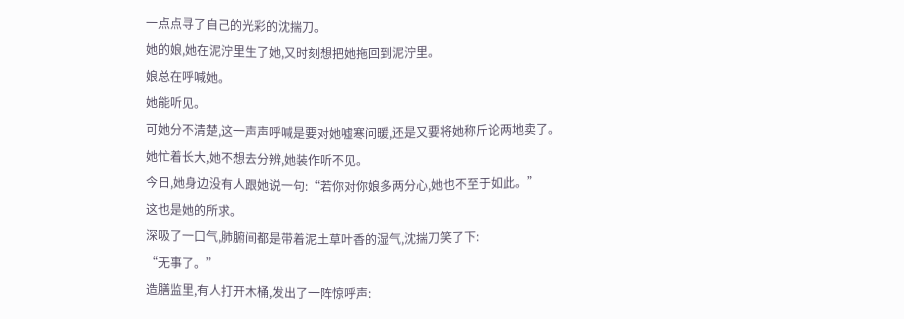一点点寻了自己的光彩的沈揣刀。
她的娘,她在泥泞里生了她,又时刻想把她拖回到泥泞里。
娘总在呼喊她。
她能听见。
可她分不清楚,这一声声呼喊是要对她嘘寒问暖,还是又要将她称斤论两地卖了。
她忙着长大,她不想去分辨,她装作听不见。
今日,她身边没有人跟她说一句:“若你对你娘多两分心,她也不至于如此。”
这也是她的所求。
深吸了一口气,肺腑间都是带着泥土草叶香的湿气,沈揣刀笑了下:
“无事了。”
造膳监里,有人打开木桶,发出了一阵惊呼声: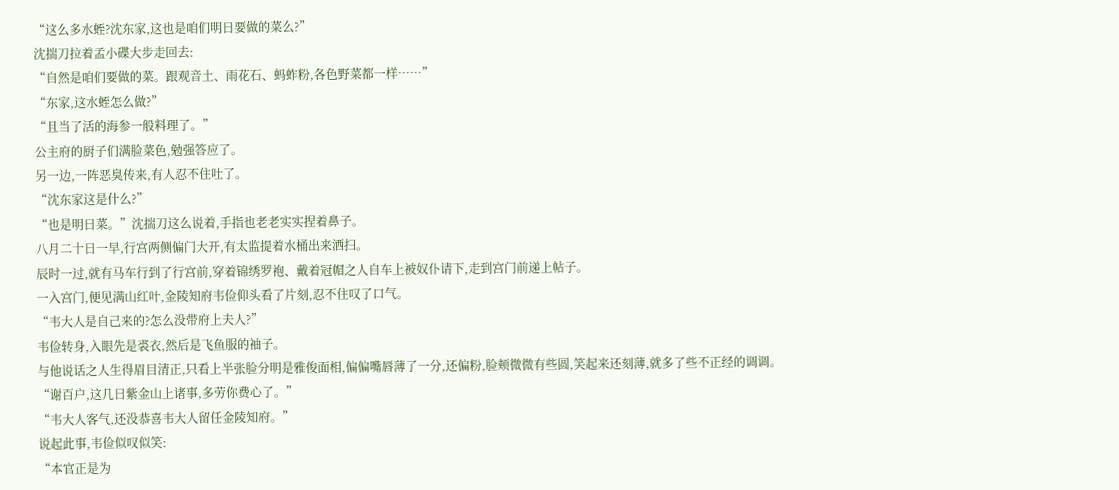“这么多水蛭?沈东家,这也是咱们明日要做的菜么?”
沈揣刀拉着孟小碟大步走回去:
“自然是咱们要做的菜。跟观音土、雨花石、蚂蚱粉,各色野菜都一样……”
“东家,这水蛭怎么做?”
“且当了活的海参一般料理了。”
公主府的厨子们满脸菜色,勉强答应了。
另一边,一阵恶臭传来,有人忍不住吐了。
“沈东家这是什么?”
“也是明日菜。”沈揣刀这么说着,手指也老老实实捏着鼻子。
八月二十日一早,行宫两侧偏门大开,有太监提着水桶出来洒扫。
辰时一过,就有马车行到了行宫前,穿着锦绣罗袍、戴着冠帽之人自车上被奴仆请下,走到宫门前递上帖子。
一入宫门,便见满山红叶,金陵知府韦俭仰头看了片刻,忍不住叹了口气。
“韦大人是自己来的?怎么没带府上夫人?”
韦俭转身,入眼先是裘衣,然后是飞鱼服的袖子。
与他说话之人生得眉目清正,只看上半张脸分明是雅俊面相,偏偏嘴唇薄了一分,还偏粉,脸颊微微有些圆,笑起来还刻薄,就多了些不正经的调调。
“谢百户,这几日紫金山上诸事,多劳你费心了。”
“韦大人客气,还没恭喜韦大人留任金陵知府。”
说起此事,韦俭似叹似笑:
“本官正是为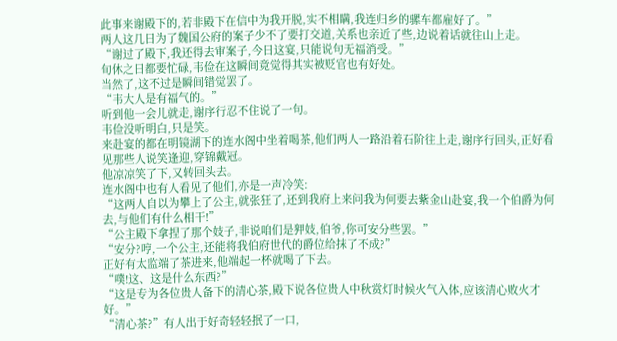此事来谢殿下的,若非殿下在信中为我开脱,实不相瞒,我连归乡的骡车都雇好了。”
两人这几日为了魏国公府的案子少不了要打交道,关系也亲近了些,边说着话就往山上走。
“谢过了殿下,我还得去审案子,今日这宴,只能说句无福消受。”
旬休之日都要忙碌,韦俭在这瞬间竟觉得其实被贬官也有好处。
当然了,这不过是瞬间错觉罢了。
“韦大人是有福气的。”
听到他一会儿就走,谢序行忍不住说了一句。
韦俭没听明白,只是笑。
来赴宴的都在明镜湖下的连水阁中坐着喝茶,他们两人一路沿着石阶往上走,谢序行回头,正好看见那些人说笑逢迎,穿锦戴冠。
他凉凉笑了下,又转回头去。
连水阁中也有人看见了他们,亦是一声冷笑:
“这两人自以为攀上了公主,就张狂了,还到我府上来问我为何要去紫金山赴宴,我一个伯爵为何去,与他们有什么相干!”
“公主殿下拿捏了那个妓子,非说咱们是狎妓,伯爷,你可安分些罢。”
“安分?哼,一个公主,还能将我伯府世代的爵位给抹了不成?”
正好有太监端了茶进来,他端起一杯就喝了下去。
“噗!这、这是什么东西?”
“这是专为各位贵人备下的清心茶,殿下说各位贵人中秋赏灯时候火气入体,应该清心败火才好。”
“清心茶?”有人出于好奇轻轻抿了一口,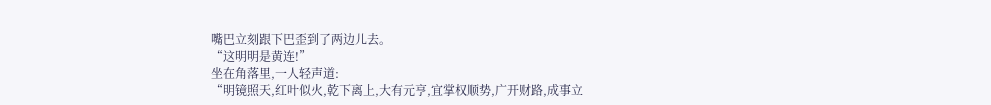嘴巴立刻跟下巴歪到了两边儿去。
“这明明是黄连!”
坐在角落里,一人轻声道:
“明镜照天,红叶似火,乾下离上,大有元亨,宜掌权顺势,广开财路,成事立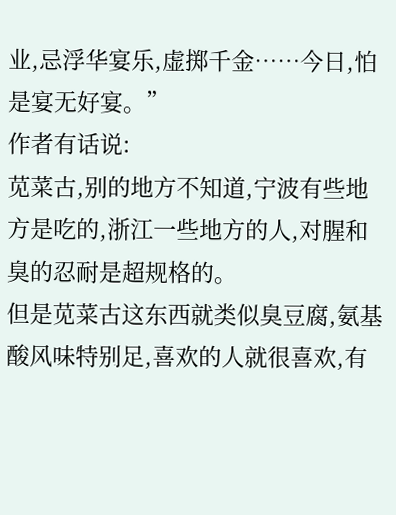业,忌浮华宴乐,虚掷千金……今日,怕是宴无好宴。”
作者有话说:
苋菜古,别的地方不知道,宁波有些地方是吃的,浙江一些地方的人,对腥和臭的忍耐是超规格的。
但是苋菜古这东西就类似臭豆腐,氨基酸风味特别足,喜欢的人就很喜欢,有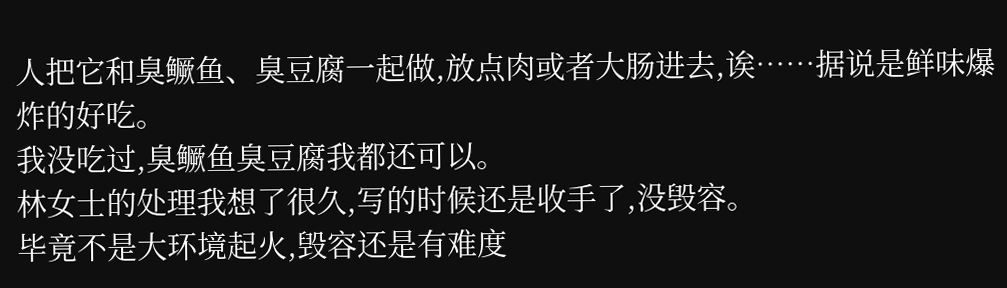人把它和臭鳜鱼、臭豆腐一起做,放点肉或者大肠进去,诶……据说是鲜味爆炸的好吃。
我没吃过,臭鳜鱼臭豆腐我都还可以。
林女士的处理我想了很久,写的时候还是收手了,没毁容。
毕竟不是大环境起火,毁容还是有难度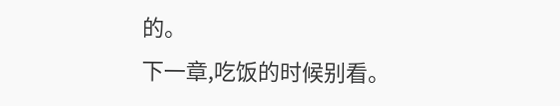的。
下一章,吃饭的时候别看。